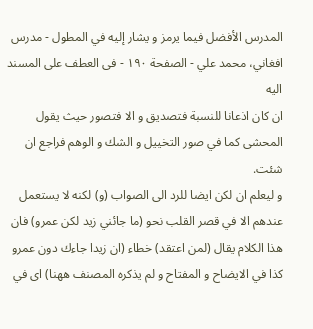المدرس الأفضل فيما يرمز و يشار إليه في المطول - مدرس افغاني، محمد علي - الصفحة ١٩٠ - فى العطف على المسند اليه
ان كان اذعانا للنسبة فتصديق و الا فتصور حيث يقول المحشى كما في صور التخييل و الشك و الوهم فراجع ان شئت.
و ليعلم ان لكن ايضا للرد الى الصواب (و) لكنه لا يستعمل عندهم الا في قصر القلب نحو (ما جائني زيد لكن عمرو) فان هذا الكلام يقال (لمن اعتقد) خطاء (ان زيدا جاءك دون عمرو كذا في الايضاح و المفتاح و لم يذكره المصنف ههنا) اى في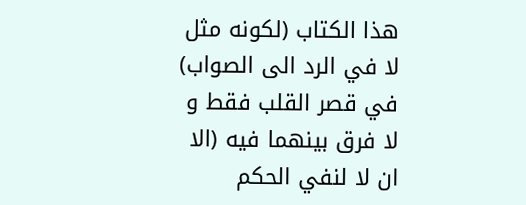هذا الكتاب (لكونه مثل لا في الرد الى الصواب) في قصر القلب فقط و لا فرق بينهما فيه (الا ان لا لنفي الحكم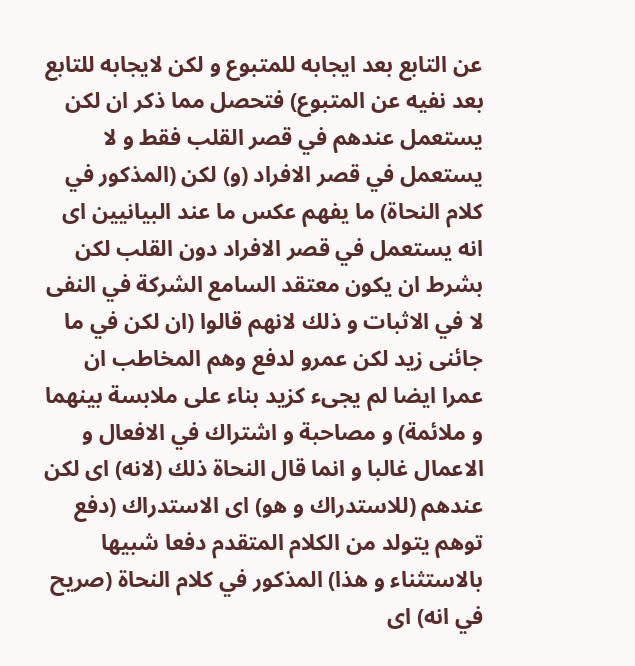عن التابع بعد ايجابه للمتبوع و لكن لايجابه للتابع بعد نفيه عن المتبوع) فتحصل مما ذكر ان لكن يستعمل عندهم في قصر القلب فقط و لا يستعمل في قصر الافراد (و) لكن (المذكور في كلام النحاة) ما يفهم عكس ما عند البيانيين اى انه يستعمل في قصر الافراد دون القلب لكن بشرط ان يكون معتقد السامع الشركة في النفى لا في الاثبات و ذلك لانهم قالوا (ان لكن في ما جائنى زيد لكن عمرو لدفع وهم المخاطب ان عمرا ايضا لم يجىء كزيد بناء على ملابسة بينهما و ملائمة) و مصاحبة و اشتراك في الافعال و الاعمال غالبا و انما قال النحاة ذلك (لانه) اى لكن عندهم (للاستدراك و هو) اى الاستدراك (دفع توهم يتولد من الكلام المتقدم دفعا شبيها بالاستثناء و هذا) المذكور في كلام النحاة (صريح في انه) اى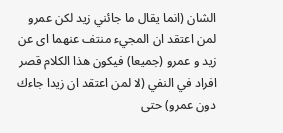الشان (انما يقال ما جائني زيد لكن عمرو لمن اعتقد ان المجيء منتف عنهما اى عن زيد و عمرو (جميعا) فيكون هذا الكلام قصر افراد في النفي (لا لمن اعتقد ان زيدا جاءك دون عمرو) حتى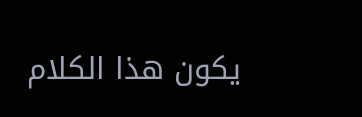يكون هذا الكلام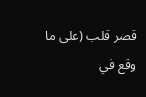قصر قلب (على ما وقع في